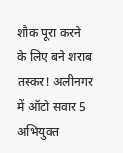शौक पूरा करने के लिए बने शराब तस्कर! अलीनगर में ऑटो सवार 5 अभियुक्त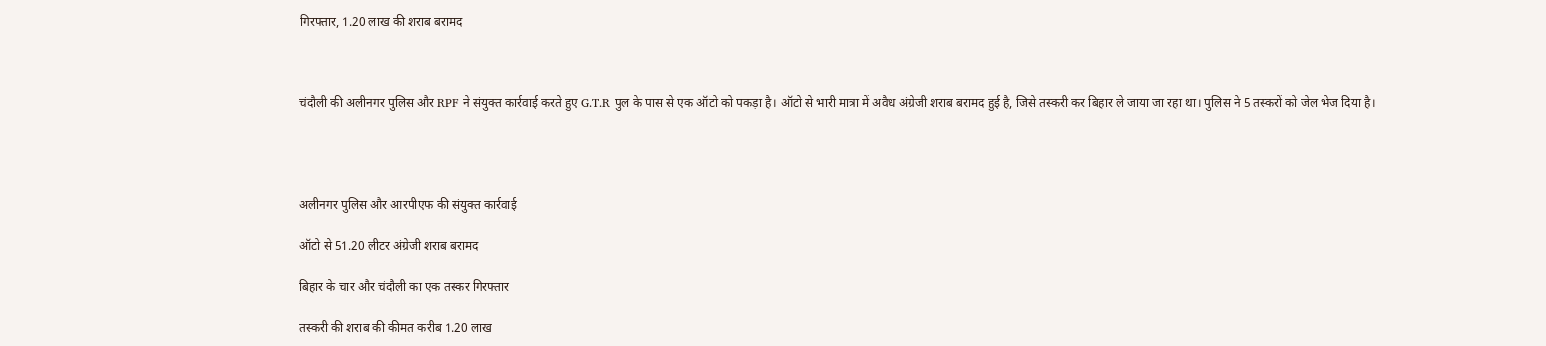गिरफ्तार, 1.20 लाख की शराब बरामद



चंदौली की अलीनगर पुलिस और RPF ने संयुक्त कार्रवाई करते हुए G.T.R पुल के पास से एक ऑटो को पकड़ा है। ऑटो से भारी मात्रा में अवैध अंग्रेजी शराब बरामद हुई है, जिसे तस्करी कर बिहार ले जाया जा रहा था। पुलिस ने 5 तस्करों को जेल भेज दिया है।




अलीनगर पुलिस और आरपीएफ की संयुक्त कार्रवाई

ऑटो से 51.20 लीटर अंग्रेजी शराब बरामद

बिहार के चार और चंदौली का एक तस्कर गिरफ्तार

तस्करी की शराब की कीमत करीब 1.20 लाख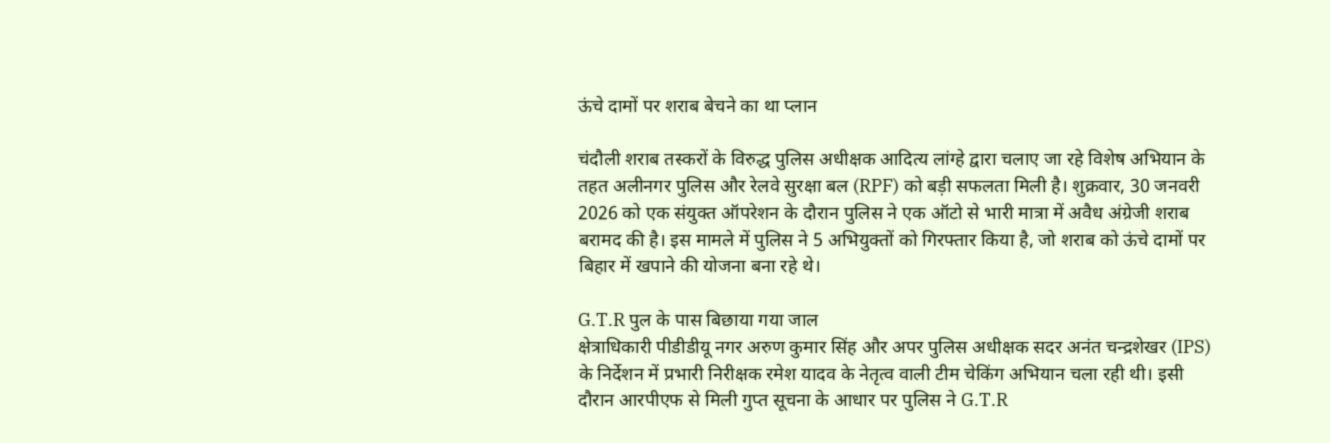ऊंचे दामों पर शराब बेचने का था प्लान

चंदौली शराब तस्करों के विरुद्ध पुलिस अधीक्षक आदित्य लांग्हे द्वारा चलाए जा रहे विशेष अभियान के तहत अलीनगर पुलिस और रेलवे सुरक्षा बल (RPF) को बड़ी सफलता मिली है। शुक्रवार, 30 जनवरी 2026 को एक संयुक्त ऑपरेशन के दौरान पुलिस ने एक ऑटो से भारी मात्रा में अवैध अंग्रेजी शराब बरामद की है। इस मामले में पुलिस ने 5 अभियुक्तों को गिरफ्तार किया है, जो शराब को ऊंचे दामों पर बिहार में खपाने की योजना बना रहे थे।

G.T.R पुल के पास बिछाया गया जाल
क्षेत्राधिकारी पीडीडीयू नगर अरुण कुमार सिंह और अपर पुलिस अधीक्षक सदर अनंत चन्द्रशेखर (IPS) के निर्देशन में प्रभारी निरीक्षक रमेश यादव के नेतृत्व वाली टीम चेकिंग अभियान चला रही थी। इसी दौरान आरपीएफ से मिली गुप्त सूचना के आधार पर पुलिस ने G.T.R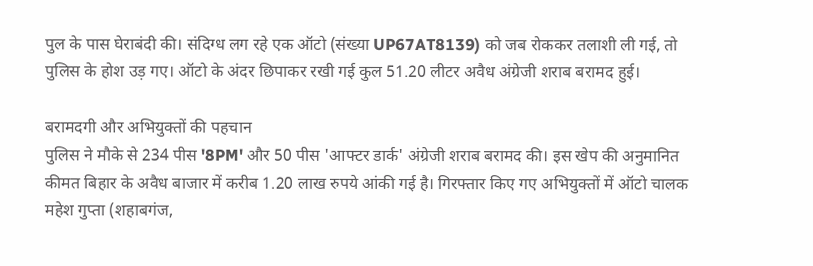पुल के पास घेराबंदी की। संदिग्ध लग रहे एक ऑटो (संख्या UP67AT8139) को जब रोककर तलाशी ली गई, तो पुलिस के होश उड़ गए। ऑटो के अंदर छिपाकर रखी गई कुल 51.20 लीटर अवैध अंग्रेजी शराब बरामद हुई।

बरामदगी और अभियुक्तों की पहचान
पुलिस ने मौके से 234 पीस '8PM' और 50 पीस 'आफ्टर डार्क' अंग्रेजी शराब बरामद की। इस खेप की अनुमानित कीमत बिहार के अवैध बाजार में करीब 1.20 लाख रुपये आंकी गई है। गिरफ्तार किए गए अभियुक्तों में ऑटो चालक महेश गुप्ता (शहाबगंज,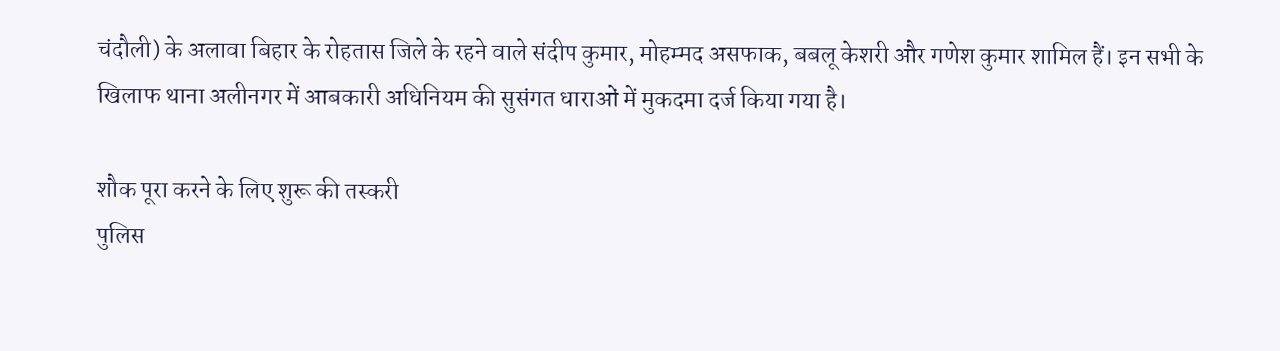चंदौली) के अलावा बिहार के रोहतास जिले के रहने वाले संदीप कुमार, मोहम्मद असफाक, बबलू केशरी और गणेश कुमार शामिल हैं। इन सभी के खिलाफ थाना अलीनगर में आबकारी अधिनियम की सुसंगत धाराओं में मुकदमा दर्ज किया गया है।

शौक पूरा करने के लिए शुरू की तस्करी
पुलिस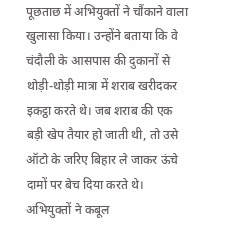पूछताछ में अभियुक्तों ने चौंकाने वाला खुलासा किया। उन्होंने बताया कि वे चंदौली के आसपास की दुकानों से थोड़ी-थोड़ी मात्रा में शराब खरीदकर इकट्ठा करते थे। जब शराब की एक बड़ी खेप तैयार हो जाती थी, तो उसे ऑटो के जरिए बिहार ले जाकर ऊंचे दामों पर बेच दिया करते थे। अभियुक्तों ने कबूल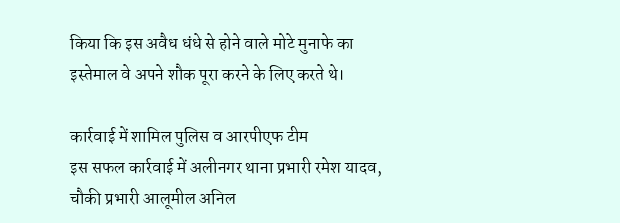किया कि इस अवैध धंधे से होने वाले मोटे मुनाफे का इस्तेमाल वे अपने शौक पूरा करने के लिए करते थे।

कार्रवाई में शामिल पुलिस व आरपीएफ टीम
इस सफल कार्रवाई में अलीनगर थाना प्रभारी रमेश यादव, चौकी प्रभारी आलूमील अनिल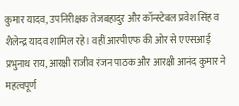कुमार यादव, उपनिरीक्षक तेजबहादुर और कॉन्स्टेबल प्रवेश सिंह व शैलेन्द्र यादव शामिल रहे। वहीं आरपीएफ की ओर से एएसआई प्रभुनाथ राय, आरक्षी राजीव रंजन पाठक और आरक्षी आनंद कुमार ने महत्वपूर्ण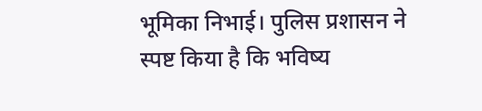भूमिका निभाई। पुलिस प्रशासन ने स्पष्ट किया है कि भविष्य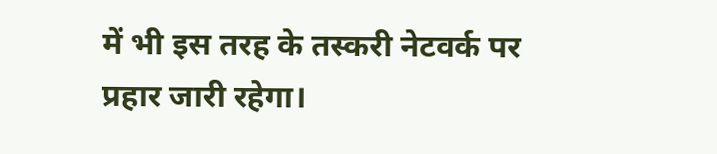में भी इस तरह के तस्करी नेटवर्क पर प्रहार जारी रहेगा।